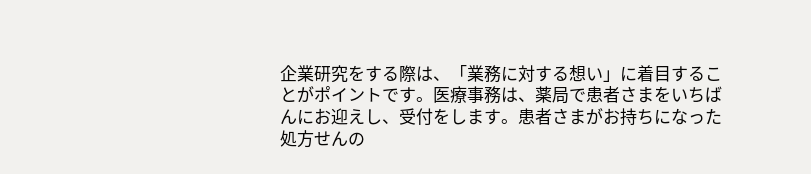企業研究をする際は、「業務に対する想い」に着目することがポイントです。医療事務は、薬局で患者さまをいちばんにお迎えし、受付をします。患者さまがお持ちになった処方せんの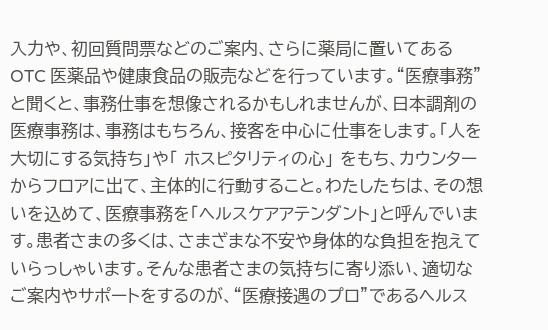入力や、初回質問票などのご案内、さらに薬局に置いてある OTC 医薬品や健康食品の販売などを行っています。“医療事務”と聞くと、事務仕事を想像されるかもしれませんが、日本調剤の医療事務は、事務はもちろん、接客を中心に仕事をします。「人を大切にする気持ち」や「 ホスピタリティの心」 をもち、カウンターからフロアに出て、主体的に行動すること。わたしたちは、その想いを込めて、医療事務を「ヘルスケアアテンダント」と呼んでいます。患者さまの多くは、さまざまな不安や身体的な負担を抱えていらっしゃいます。そんな患者さまの気持ちに寄り添い、適切なご案内やサポートをするのが、“医療接遇のプロ”であるヘルス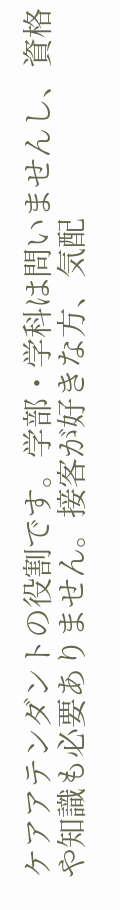ケアアテンダントの役割です。学部・学科は問いませんし、資格や知識も必要ありません。接客が好きな方、気配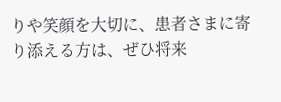りや笑顔を大切に、患者さまに寄り添える方は、ぜひ将来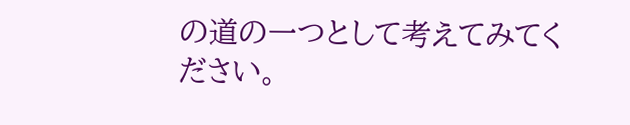の道の一つとして考えてみてください。